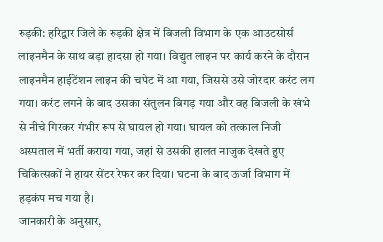रुड़की: हरिद्वार जिले के रुड़की क्षेत्र में बिजली विभाग के एक आउटसोर्स लाइनमैन के साथ बड़ा हादसा हो गया। विद्युत लाइन पर कार्य करने के दौरान लाइनमैन हाईटेंशन लाइन की चपेट में आ गया, जिससे उसे जोरदार करंट लग गया। करंट लगने के बाद उसका संतुलन बिगड़ गया और वह बिजली के खंभे से नीचे गिरकर गंभीर रूप से घायल हो गया। घायल को तत्काल निजी अस्पताल में भर्ती कराया गया, जहां से उसकी हालत नाजुक देखते हुए चिकित्सकों ने हायर सेंटर रेफर कर दिया। घटना के बाद ऊर्जा विभाग में हड़कंप मच गया है।
जानकारी के अनुसार,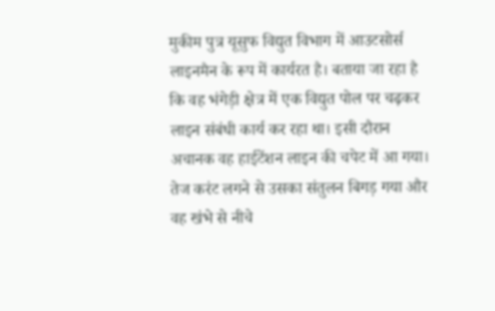मुकीम पुत्र यूसुफ विद्युत विभाग में आउटसोर्स लाइनमैन के रूप में कार्यरत है। बताया जा रहा है कि वह भंगेड़ी क्षेत्र में एक विद्युत पोल पर चढ़कर लाइन संबंधी कार्य कर रहा था। इसी दौरान अचानक वह हाईटेंशन लाइन की चपेट में आ गया। तेज करंट लगने से उसका संतुलन बिगड़ गया और वह खंभे से नीचे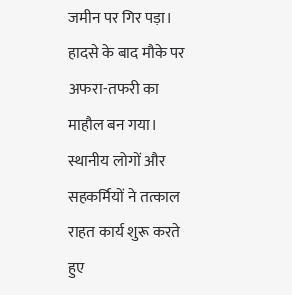जमीन पर गिर पड़ा।
हादसे के बाद मौके पर अफरा-तफरी का माहौल बन गया। स्थानीय लोगों और सहकर्मियों ने तत्काल राहत कार्य शुरू करते हुए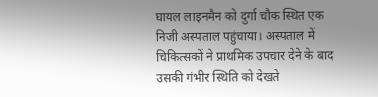घायल लाइनमैन को दुर्गा चौक स्थित एक निजी अस्पताल पहुंचाया। अस्पताल में चिकित्सकों ने प्राथमिक उपचार देने के बाद उसकी गंभीर स्थिति को देखते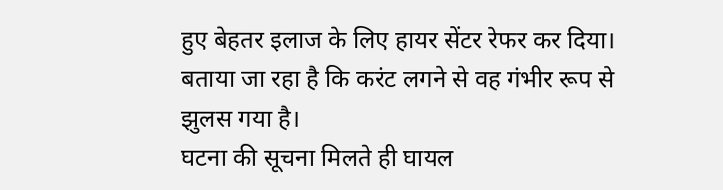हुए बेहतर इलाज के लिए हायर सेंटर रेफर कर दिया। बताया जा रहा है कि करंट लगने से वह गंभीर रूप से झुलस गया है।
घटना की सूचना मिलते ही घायल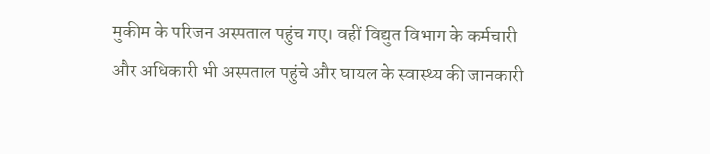मुकीम के परिजन अस्पताल पहुंच गए। वहीं विद्युत विभाग के कर्मचारी और अधिकारी भी अस्पताल पहुंचे और घायल के स्वास्थ्य की जानकारी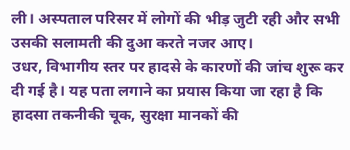ली। अस्पताल परिसर में लोगों की भीड़ जुटी रही और सभी उसकी सलामती की दुआ करते नजर आए।
उधर, विभागीय स्तर पर हादसे के कारणों की जांच शुरू कर दी गई है। यह पता लगाने का प्रयास किया जा रहा है कि हादसा तकनीकी चूक, सुरक्षा मानकों की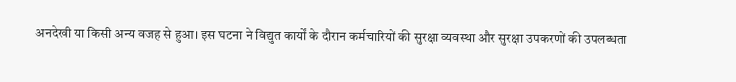अनदेखी या किसी अन्य वजह से हुआ। इस घटना ने विद्युत कार्यों के दौरान कर्मचारियों की सुरक्षा व्यवस्था और सुरक्षा उपकरणों की उपलब्धता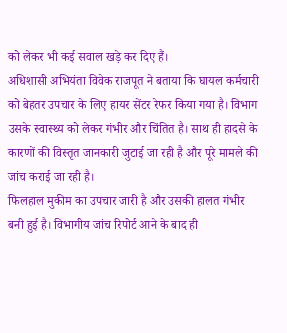को लेकर भी कई सवाल खड़े कर दिए हैं।
अधिशासी अभियंता विवेक राजपूत ने बताया कि घायल कर्मचारी को बेहतर उपचार के लिए हायर सेंटर रेफर किया गया है। विभाग उसके स्वास्थ्य को लेकर गंभीर और चिंतित है। साथ ही हादसे के कारणों की विस्तृत जानकारी जुटाई जा रही है और पूरे मामले की जांच कराई जा रही है।
फिलहाल मुकीम का उपचार जारी है और उसकी हालत गंभीर बनी हुई है। विभागीय जांच रिपोर्ट आने के बाद ही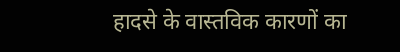हादसे के वास्तविक कारणों का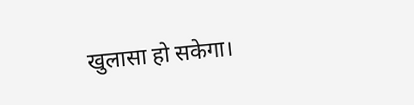खुलासा हो सकेगा।